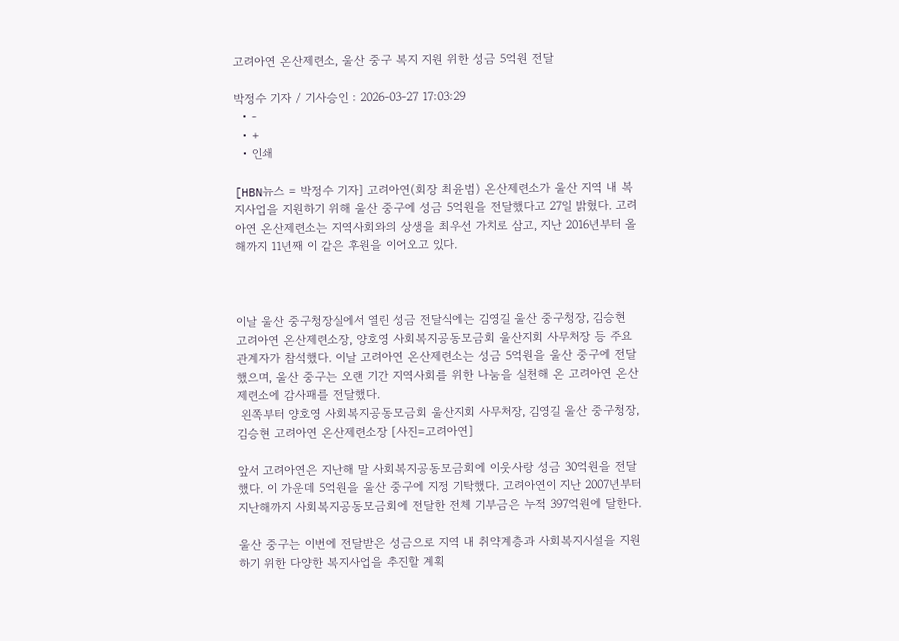고려아연 온산제련소, 울산 중구 복지 지원 위한 성금 5억원 전달

박정수 기자 / 기사승인 : 2026-03-27 17:03:29
  • -
  • +
  • 인쇄

[HBN뉴스 = 박정수 기자] 고려아연(회장 최윤범) 온산제련소가 울산 지역 내 복지사업을 지원하기 위해 울산 중구에 성금 5억원을 전달했다고 27일 밝혔다. 고려아연 온산제련소는 지역사회와의 상생을 최우선 가치로 삼고, 지난 2016년부터 올해까지 11년째 이 같은 후원을 이어오고 있다.



이날 울산 중구청장실에서 열린 성금 전달식에는 김영길 울산 중구청장, 김승현 고려아연 온산제련소장, 양호영 사회복지공동모금회 울산지회 사무처장 등 주요 관계자가 참석했다. 이날 고려아연 온산제련소는 성금 5억원을 울산 중구에 전달했으며, 울산 중구는 오랜 기간 지역사회를 위한 나눔을 실천해 온 고려아연 온산제련소에 감사패를 전달했다.
 왼쪽부터 양호영 사회복지공동모금회 울산지회 사무처장, 김영길 울산 중구청장, 김승현 고려아연 온산제련소장 [사진=고려아연]

앞서 고려아연은 지난해 말 사회복지공동모금회에 이웃사랑 성금 30억원을 전달했다. 이 가운데 5억원을 울산 중구에 지정 기탁했다. 고려아연이 지난 2007년부터 지난해까지 사회복지공동모금회에 전달한 전체 기부금은 누적 397억원에 달한다.

울산 중구는 이번에 전달받은 성금으로 지역 내 취약계층과 사회복지시설을 지원하기 위한 다양한 복지사업을 추진할 계획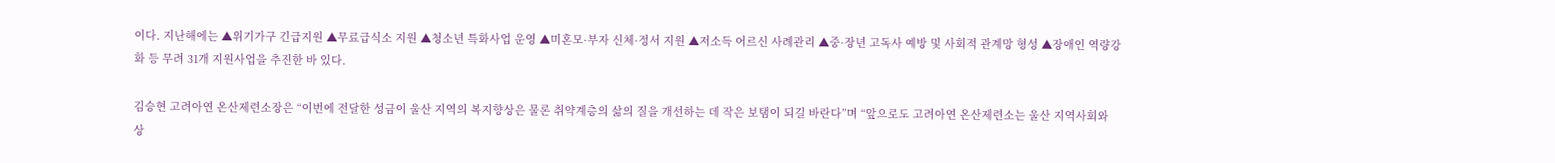이다. 지난해에는 ▲위기가구 긴급지원 ▲무료급식소 지원 ▲청소년 특화사업 운영 ▲미혼모·부자 신체·정서 지원 ▲저소득 어르신 사례관리 ▲중·장년 고독사 예방 및 사회적 관계망 형성 ▲장애인 역량강화 등 무려 31개 지원사업을 추진한 바 있다.

김승현 고려아연 온산제련소장은 “이번에 전달한 성금이 울산 지역의 복지향상은 물론 취약계층의 삶의 질을 개선하는 데 작은 보탬이 되길 바란다”며 “앞으로도 고려아연 온산제련소는 울산 지역사회와 상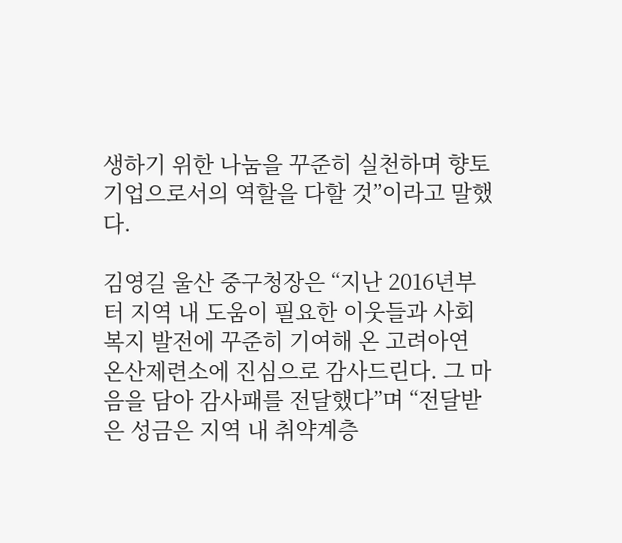생하기 위한 나눔을 꾸준히 실천하며 향토기업으로서의 역할을 다할 것”이라고 말했다.

김영길 울산 중구청장은 “지난 2016년부터 지역 내 도움이 필요한 이웃들과 사회복지 발전에 꾸준히 기여해 온 고려아연 온산제련소에 진심으로 감사드린다. 그 마음을 담아 감사패를 전달했다”며 “전달받은 성금은 지역 내 취약계층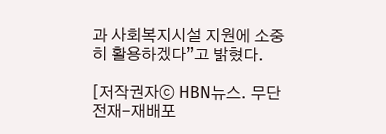과 사회복지시설 지원에 소중히 활용하겠다”고 밝혔다.

[저작권자ⓒ HBN뉴스. 무단전재-재배포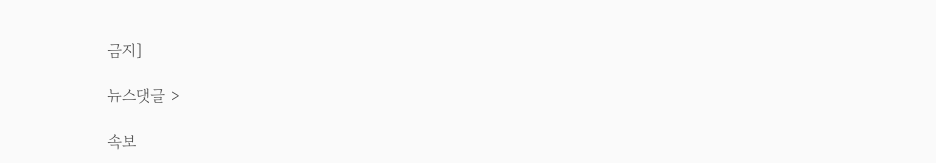금지]

뉴스댓글 >

속보